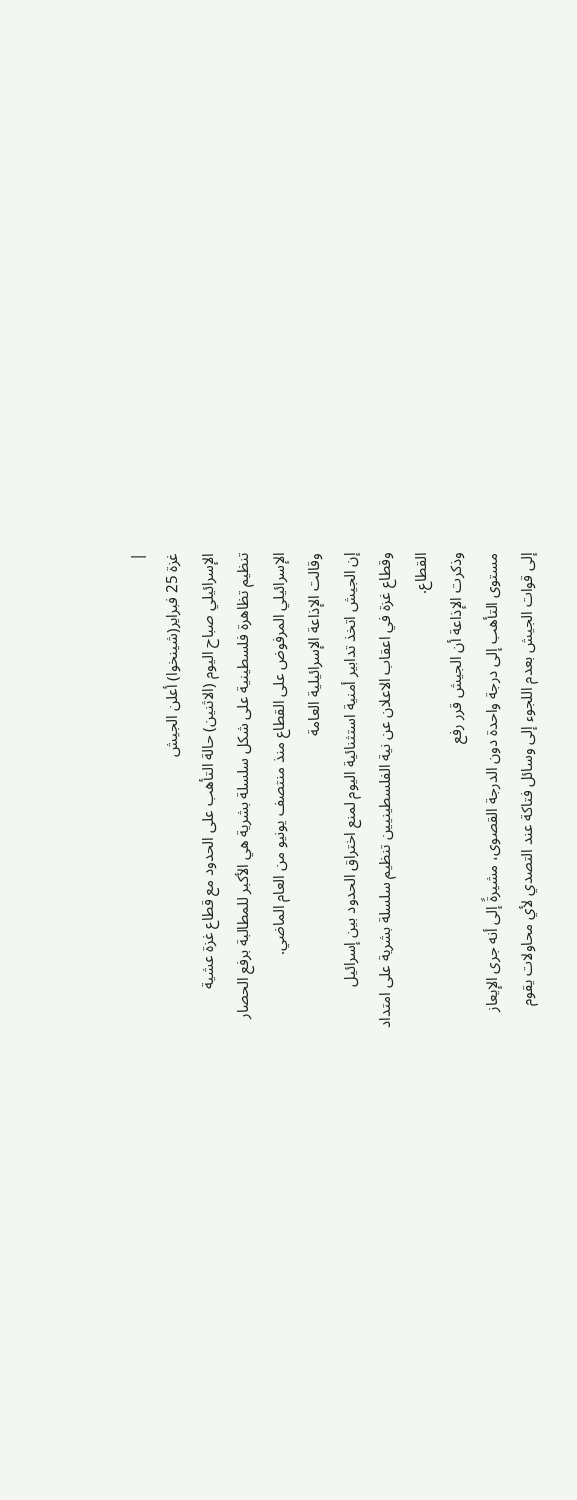|
غزة 25 فبراير(شينخوا) أعلن الجيش
الإسرائيلي صباح اليوم (الاثنين) حالة التأهب على الحدود مع قطاع غزة عشية
تنظيم تظاهرة فلسطينية على شكل سلسلة بشرية هي الأكبر للمطالبة برفع الحصار
الإسرائيلي المرفوض على القطاع منذ منتصف يونيو من العام الماضي.
وقالت الإذاعة الإسرائيلية العامة
إن الجيش اتخذ تدابير أمنية استثنائية اليوم لمنع اختراق الحدود بين إسرائيل
وقطاع غزة في اعقاب الاعلان عن نية الفلسطينيين تنظيم سلسلة بشرية على امتداد
القطاع.
وذكرت الإذاعة أن الجيش قرر رفع
مستوى التأهب إلى درجة واحدة دون الدرجة القصوى، مشيرةً إلى أنه جرى الإيعاز
إلى قوات الجيش بعدم اللجوء إلى وسائل فتاكة عند التصدي لأي محاولات يقوم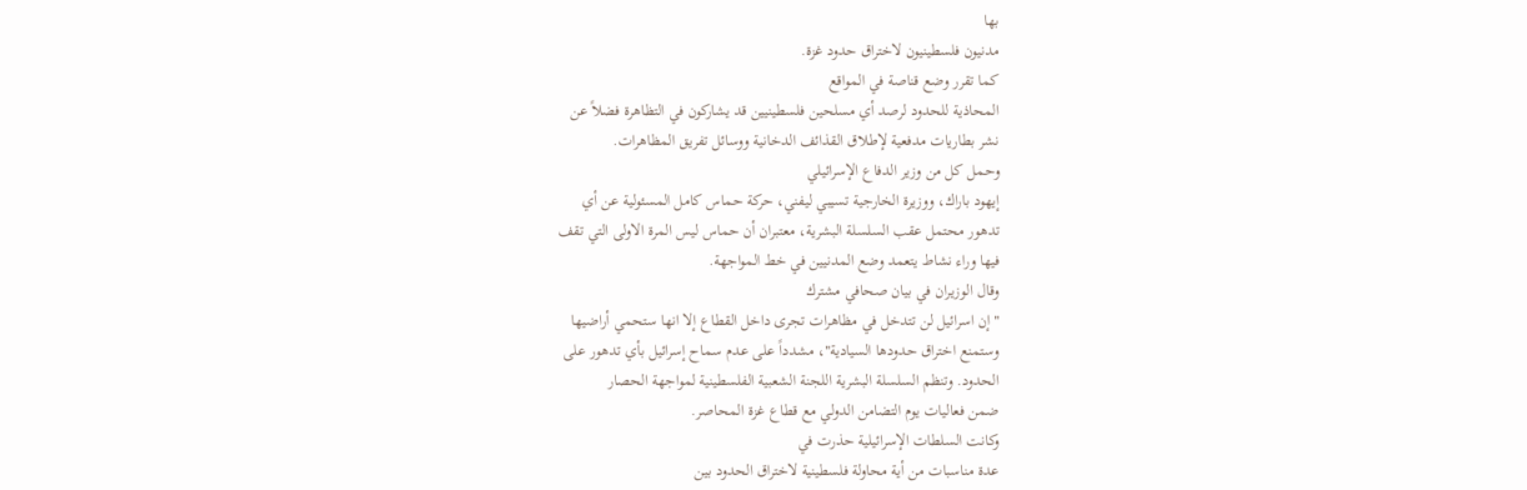بها
مدنيون فلسطينيون لاختراق حدود غزة.
كما تقرر وضع قناصة في المواقع
المحاذية للحدود لرصد أي مسلحين فلسطينيين قد يشاركون في التظاهرة فضلاً عن
نشر بطاريات مدفعية لإطلاق القذائف الدخانية ووسائل تفريق المظاهرات.
وحمل كل من وزير الدفاع الإسرائيلي
إيهود باراك، ووزيرة الخارجية تسيبي ليفني، حركة حماس كامل المسئولية عن أي
تدهور محتمل عقب السلسلة البشرية، معتبران أن حماس ليس المرة الاولى التي تقف
فيها وراء نشاط يتعمد وضع المدنيين في خط المواجهة.
وقال الوزيران في بيان صحافي مشترك
" إن اسرائيل لن تتدخل في مظاهرات تجرى داخل القطاع إلا انها ستحمي أراضيها
وستمنع اختراق حدودها السيادية"، مشدداً على عدم سماح إسرائيل بأي تدهور على
الحدود. وتنظم السلسلة البشرية اللجنة الشعبية الفلسطينية لمواجهة الحصار
ضمن فعاليات يوم التضامن الدولي مع قطاع غزة المحاصر.
وكانت السلطات الإسرائيلية حذرت في
عدة مناسبات من أية محاولة فلسطينية لاختراق الحدود بين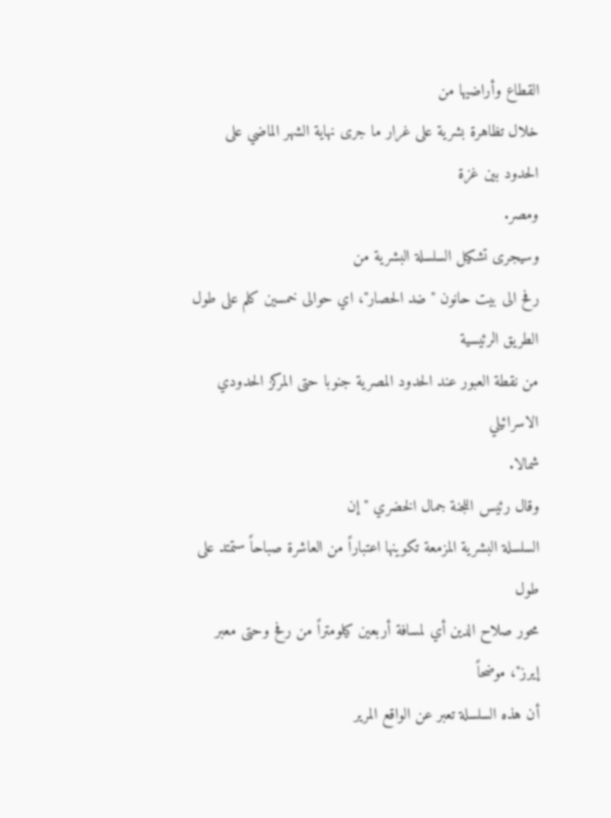القطاع وأراضيها من
خلال تظاهرة بشرية على غرار ما جرى نهاية الشهر الماضي على الحدود بين غزة
ومصر.
وسيجرى تشكيل السلسلة البشرية من
رفح الى بيت حانون "ضد الحصار"، اي حوالى خمسين كلم على طول الطريق الرئيسية
من نقطة العبور عند الحدود المصرية جنوبا حتى المركز الحدودي الاسرائيلي
شمالا.
وقال رئيس اللجنة جمال الخضري " إن
السلسلة البشرية المزمعة تكوينها اعتباراً من العاشرة صباحاً ستمتد على طول
محور صلاح الدين أي لمسافة أربعين كيلومتراً من رفح وحتى معبر إيرز"، موضحاً
أن هذه السلسلة تعبر عن الواقع المرير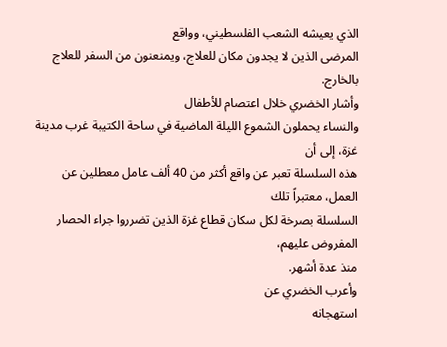الذي يعيشه الشعب الفلسطيني، وواقع
المرضى الذين لا يجدون مكان للعلاج، ويمنعنون من السفر للعلاج
بالخارج.
وأشار الخضري خلال اعتصام للأطفال
والنساء يحملون الشموع الليلة الماضية في ساحة الكتيبة غرب مدينة غزة، إلى أن
هذه السلسلة تعبر عن واقع أكثر من 40 ألف عامل معطلين عن العمل، معتبراً تلك
السلسلة بصرخة لكل سكان قطاع غزة الذين تضرروا جراء الحصار المفروض عليهم،
منذ عدة أشهر.
وأعرب الخضري عن
استهجانه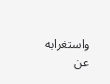واستغرابه عن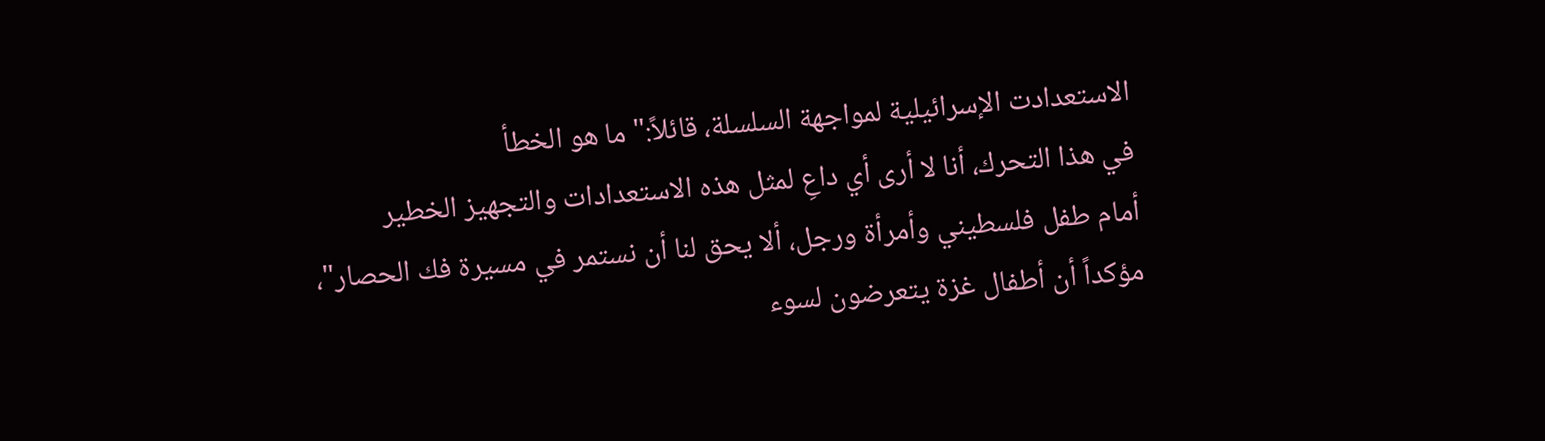الاستعدادت الإسرائيلية لمواجهة السلسلة، قائلاً:"ما هو الخطأ
في هذا التحرك، أنا لا أرى أي داعِ لمثل هذه الاستعدادات والتجهيز الخطير
أمام طفل فلسطيني وأمرأة ورجل، ألا يحق لنا أن نستمر في مسيرة فك الحصار"،
مؤكداً أن أطفال غزة يتعرضون لسوء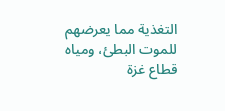التغذية مما يعرضهم للموت البطئ، ومياه
قطاع غزة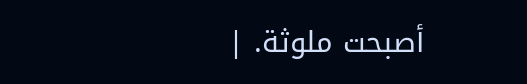أصبحت ملوثة. |